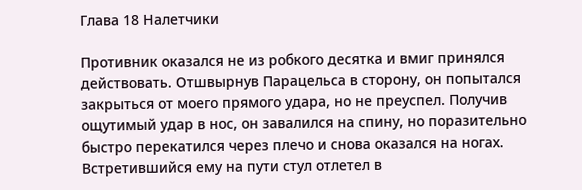Глава 18 Налетчики

Противник оказался не из робкого десятка и вмиг принялся действовать. Отшвырнув Парацельса в сторону, он попытался закрыться от моего прямого удара, но не преуспел. Получив ощутимый удар в нос, он завалился на спину, но поразительно быстро перекатился через плечо и снова оказался на ногах. Встретившийся ему на пути стул отлетел в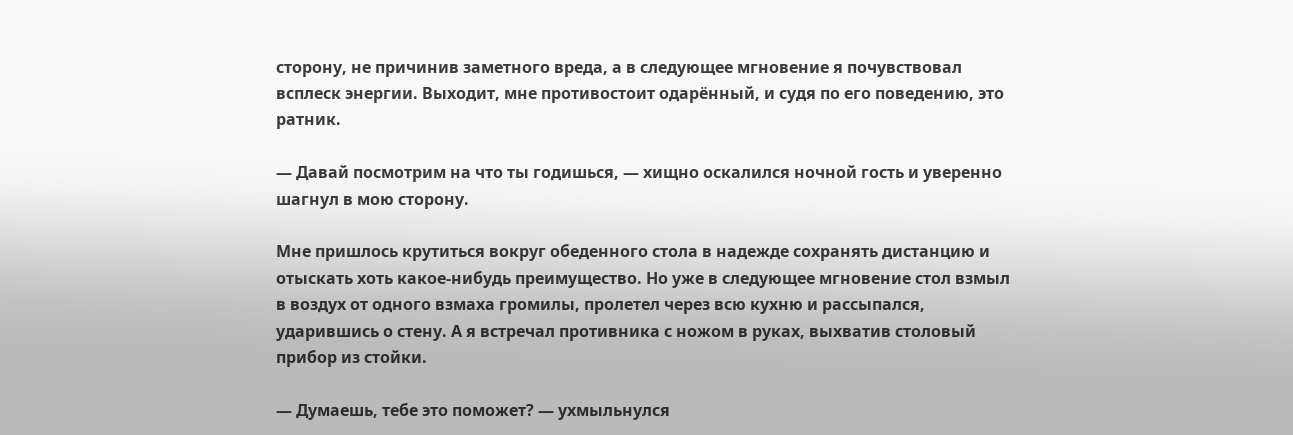сторону, не причинив заметного вреда, а в следующее мгновение я почувствовал всплеск энергии. Выходит, мне противостоит одарённый, и судя по его поведению, это ратник.

— Давай посмотрим на что ты годишься, — хищно оскалился ночной гость и уверенно шагнул в мою сторону.

Мне пришлось крутиться вокруг обеденного стола в надежде сохранять дистанцию и отыскать хоть какое-нибудь преимущество. Но уже в следующее мгновение стол взмыл в воздух от одного взмаха громилы, пролетел через всю кухню и рассыпался, ударившись о стену. А я встречал противника с ножом в руках, выхватив столовый прибор из стойки.

— Думаешь, тебе это поможет? — ухмыльнулся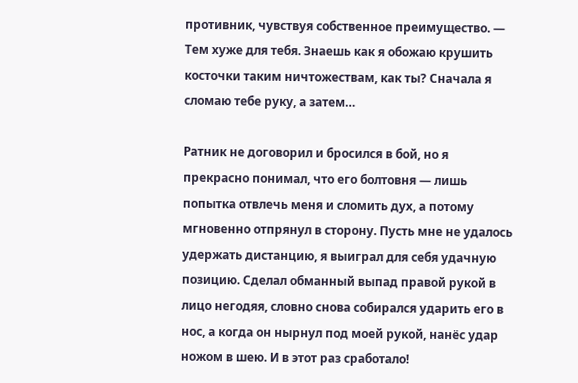противник, чувствуя собственное преимущество. — Тем хуже для тебя. Знаешь как я обожаю крушить косточки таким ничтожествам, как ты? Сначала я сломаю тебе руку, а затем…

Ратник не договорил и бросился в бой, но я прекрасно понимал, что его болтовня — лишь попытка отвлечь меня и сломить дух, а потому мгновенно отпрянул в сторону. Пусть мне не удалось удержать дистанцию, я выиграл для себя удачную позицию. Сделал обманный выпад правой рукой в лицо негодяя, словно снова собирался ударить его в нос, а когда он нырнул под моей рукой, нанёс удар ножом в шею. И в этот раз сработало!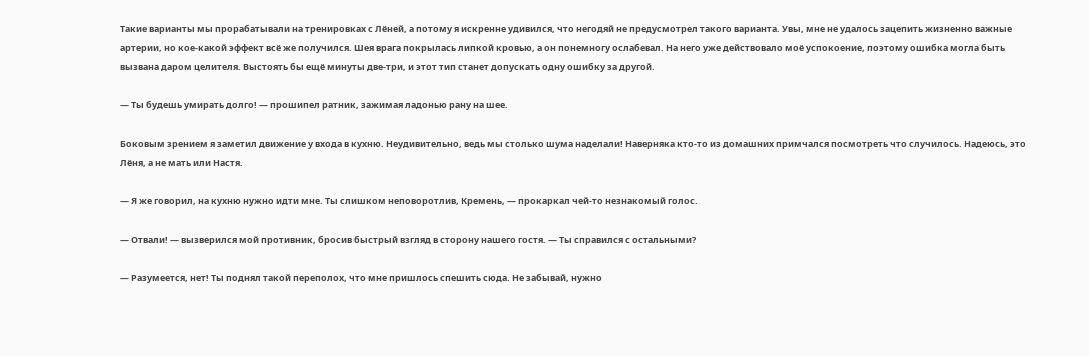Такие варианты мы прорабатывали на тренировках с Лёней, а потому я искренне удивился, что негодяй не предусмотрел такого варианта. Увы, мне не удалось зацепить жизненно важные артерии, но кое-какой эффект всё же получился. Шея врага покрылась липкой кровью, а он понемногу ослабевал. На него уже действовало моё успокоение, поэтому ошибка могла быть вызвана даром целителя. Выстоять бы ещё минуты две-три, и этот тип станет допускать одну ошибку за другой.

— Ты будешь умирать долго! — прошипел ратник, зажимая ладонью рану на шее.

Боковым зрением я заметил движение у входа в кухню. Неудивительно, ведь мы столько шума наделали! Наверняка кто-то из домашних примчался посмотреть что случилось. Надеюсь, это Лёня, а не мать или Настя.

— Я же говорил, на кухню нужно идти мне. Ты слишком неповоротлив, Кремень, — прокаркал чей-то незнакомый голос.

— Отвали! — вызверился мой противник, бросив быстрый взгляд в сторону нашего гостя. — Ты справился с остальными?

— Разумеется, нет! Ты поднял такой переполох, что мне пришлось спешить сюда. Не забывай, нужно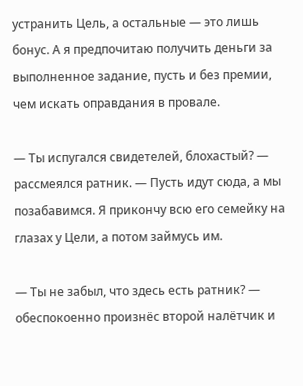устранить Цель, а остальные — это лишь бонус. А я предпочитаю получить деньги за выполненное задание, пусть и без премии, чем искать оправдания в провале.

— Ты испугался свидетелей, блохастый? — рассмеялся ратник. — Пусть идут сюда, а мы позабавимся. Я прикончу всю его семейку на глазах у Цели, а потом займусь им.

— Ты не забыл, что здесь есть ратник? — обеспокоенно произнёс второй налётчик и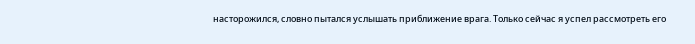насторожился, словно пытался услышать приближение врага. Только сейчас я успел рассмотреть его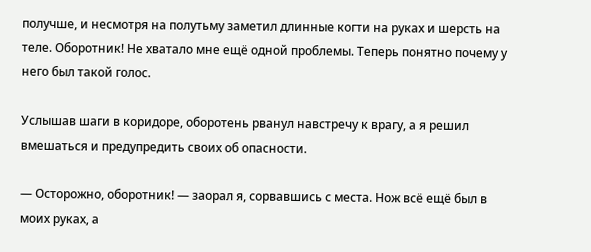получше, и несмотря на полутьму заметил длинные когти на руках и шерсть на теле. Оборотник! Не хватало мне ещё одной проблемы. Теперь понятно почему у него был такой голос.

Услышав шаги в коридоре, оборотень рванул навстречу к врагу, а я решил вмешаться и предупредить своих об опасности.

— Осторожно, оборотник! — заорал я, сорвавшись с места. Нож всё ещё был в моих руках, а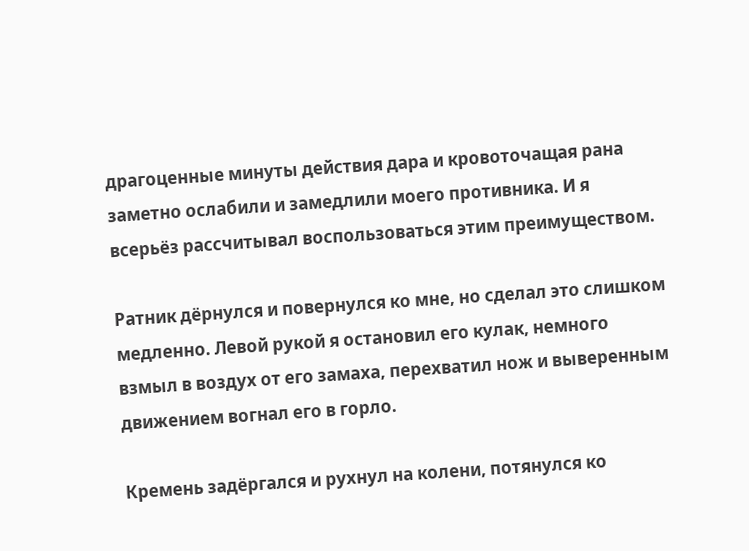драгоценные минуты действия дара и кровоточащая рана заметно ослабили и замедлили моего противника. И я всерьёз рассчитывал воспользоваться этим преимуществом.

Ратник дёрнулся и повернулся ко мне, но сделал это слишком медленно. Левой рукой я остановил его кулак, немного взмыл в воздух от его замаха, перехватил нож и выверенным движением вогнал его в горло.

Кремень задёргался и рухнул на колени, потянулся ко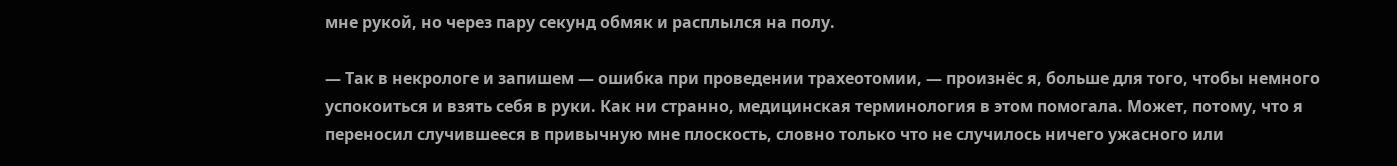мне рукой, но через пару секунд обмяк и расплылся на полу.

— Так в некрологе и запишем — ошибка при проведении трахеотомии, — произнёс я, больше для того, чтобы немного успокоиться и взять себя в руки. Как ни странно, медицинская терминология в этом помогала. Может, потому, что я переносил случившееся в привычную мне плоскость, словно только что не случилось ничего ужасного или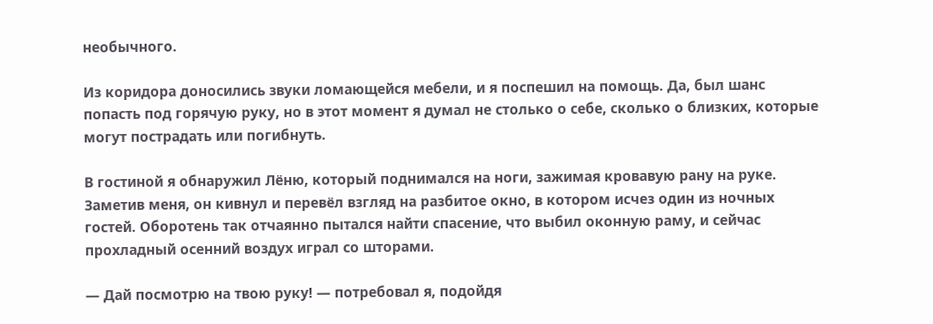необычного.

Из коридора доносились звуки ломающейся мебели, и я поспешил на помощь. Да, был шанс попасть под горячую руку, но в этот момент я думал не столько о себе, сколько о близких, которые могут пострадать или погибнуть.

В гостиной я обнаружил Лёню, который поднимался на ноги, зажимая кровавую рану на руке. Заметив меня, он кивнул и перевёл взгляд на разбитое окно, в котором исчез один из ночных гостей. Оборотень так отчаянно пытался найти спасение, что выбил оконную раму, и сейчас прохладный осенний воздух играл со шторами.

— Дай посмотрю на твою руку! — потребовал я, подойдя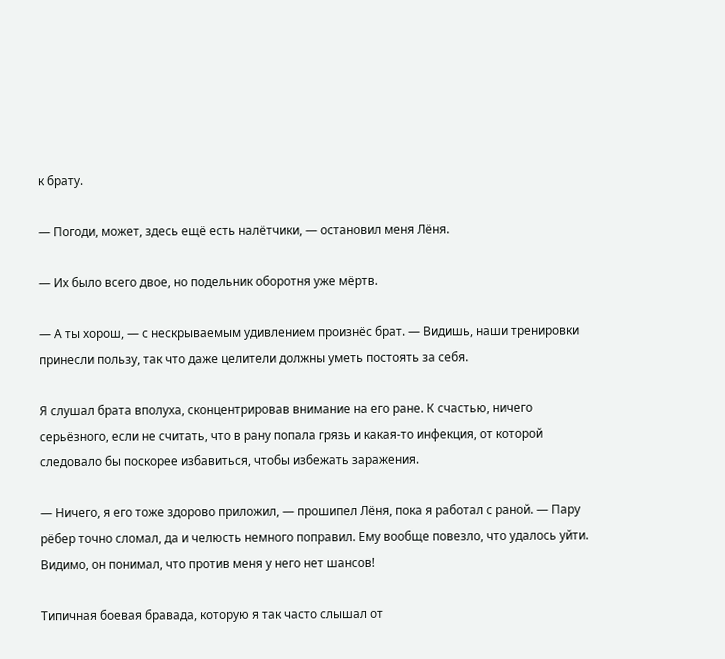к брату.

— Погоди, может, здесь ещё есть налётчики, — остановил меня Лёня.

— Их было всего двое, но подельник оборотня уже мёртв.

— А ты хорош, — с нескрываемым удивлением произнёс брат. — Видишь, наши тренировки принесли пользу, так что даже целители должны уметь постоять за себя.

Я слушал брата вполуха, сконцентрировав внимание на его ране. К счастью, ничего серьёзного, если не считать, что в рану попала грязь и какая-то инфекция, от которой следовало бы поскорее избавиться, чтобы избежать заражения.

— Ничего, я его тоже здорово приложил, — прошипел Лёня, пока я работал с раной. — Пару рёбер точно сломал, да и челюсть немного поправил. Ему вообще повезло, что удалось уйти. Видимо, он понимал, что против меня у него нет шансов!

Типичная боевая бравада, которую я так часто слышал от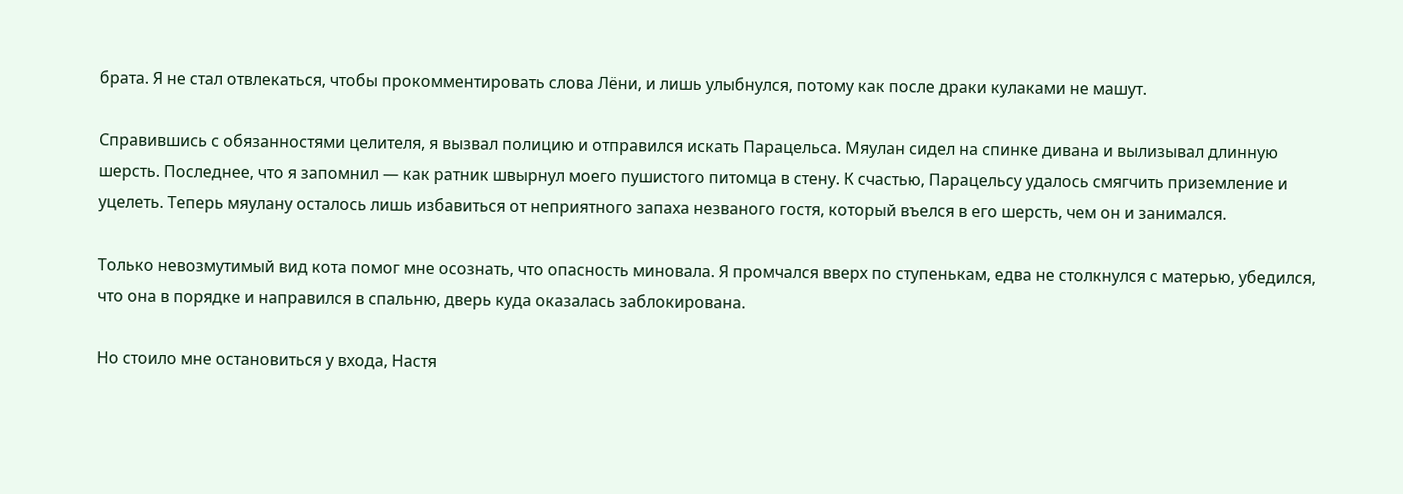брата. Я не стал отвлекаться, чтобы прокомментировать слова Лёни, и лишь улыбнулся, потому как после драки кулаками не машут.

Справившись с обязанностями целителя, я вызвал полицию и отправился искать Парацельса. Мяулан сидел на спинке дивана и вылизывал длинную шерсть. Последнее, что я запомнил — как ратник швырнул моего пушистого питомца в стену. К счастью, Парацельсу удалось смягчить приземление и уцелеть. Теперь мяулану осталось лишь избавиться от неприятного запаха незваного гостя, который въелся в его шерсть, чем он и занимался.

Только невозмутимый вид кота помог мне осознать, что опасность миновала. Я промчался вверх по ступенькам, едва не столкнулся с матерью, убедился, что она в порядке и направился в спальню, дверь куда оказалась заблокирована.

Но стоило мне остановиться у входа, Настя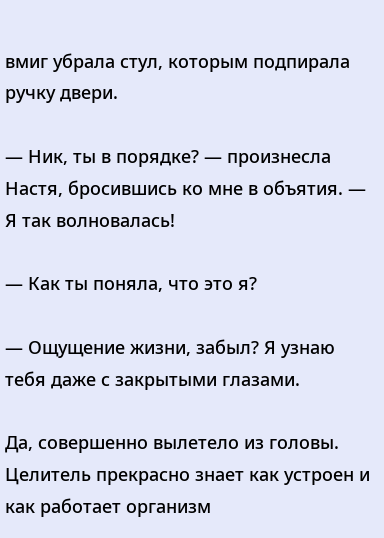вмиг убрала стул, которым подпирала ручку двери.

— Ник, ты в порядке? — произнесла Настя, бросившись ко мне в объятия. — Я так волновалась!

— Как ты поняла, что это я?

— Ощущение жизни, забыл? Я узнаю тебя даже с закрытыми глазами.

Да, совершенно вылетело из головы. Целитель прекрасно знает как устроен и как работает организм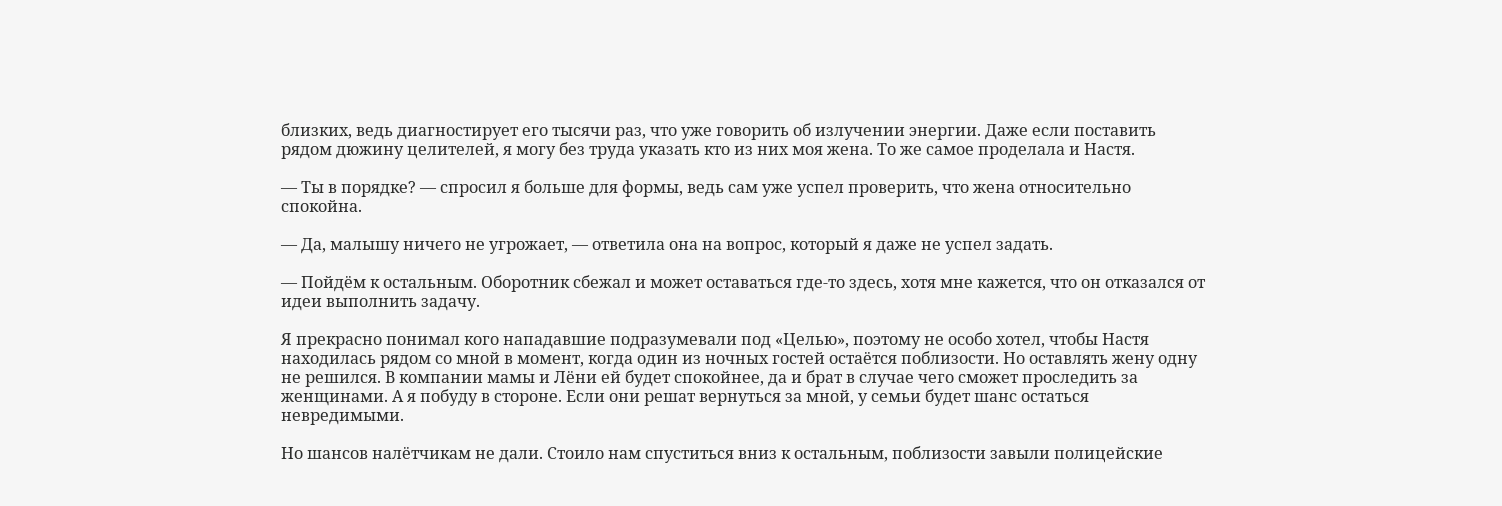близких, ведь диагностирует его тысячи раз, что уже говорить об излучении энергии. Даже если поставить рядом дюжину целителей, я могу без труда указать кто из них моя жена. То же самое проделала и Настя.

— Ты в порядке? — спросил я больше для формы, ведь сам уже успел проверить, что жена относительно спокойна.

— Да, малышу ничего не угрожает, — ответила она на вопрос, который я даже не успел задать.

— Пойдём к остальным. Оборотник сбежал и может оставаться где-то здесь, хотя мне кажется, что он отказался от идеи выполнить задачу.

Я прекрасно понимал кого нападавшие подразумевали под «Целью», поэтому не особо хотел, чтобы Настя находилась рядом со мной в момент, когда один из ночных гостей остаётся поблизости. Но оставлять жену одну не решился. В компании мамы и Лёни ей будет спокойнее, да и брат в случае чего сможет проследить за женщинами. А я побуду в стороне. Если они решат вернуться за мной, у семьи будет шанс остаться невредимыми.

Но шансов налётчикам не дали. Стоило нам спуститься вниз к остальным, поблизости завыли полицейские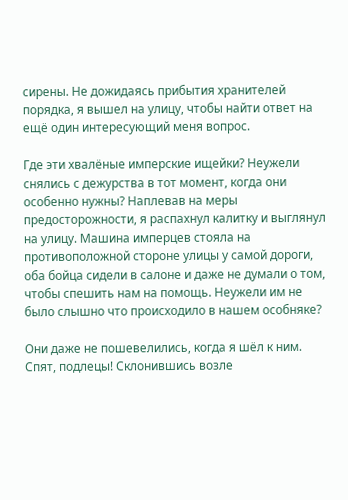сирены. Не дожидаясь прибытия хранителей порядка, я вышел на улицу, чтобы найти ответ на ещё один интересующий меня вопрос.

Где эти хвалёные имперские ищейки? Неужели снялись с дежурства в тот момент, когда они особенно нужны? Наплевав на меры предосторожности, я распахнул калитку и выглянул на улицу. Машина имперцев стояла на противоположной стороне улицы у самой дороги, оба бойца сидели в салоне и даже не думали о том, чтобы спешить нам на помощь. Неужели им не было слышно что происходило в нашем особняке?

Они даже не пошевелились, когда я шёл к ним. Спят, подлецы! Склонившись возле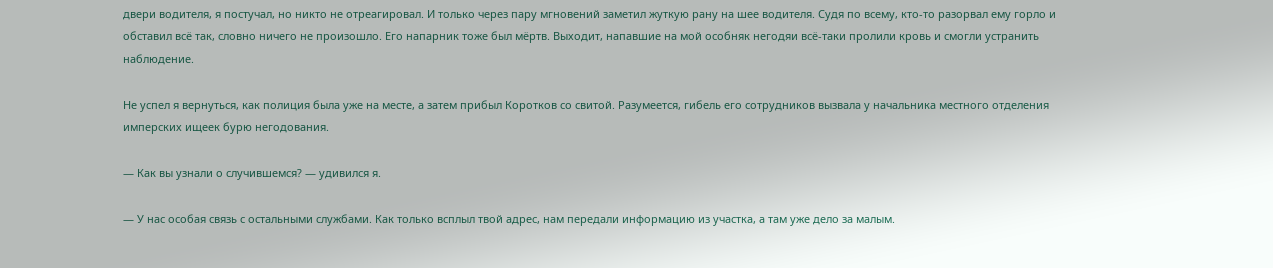двери водителя, я постучал, но никто не отреагировал. И только через пару мгновений заметил жуткую рану на шее водителя. Судя по всему, кто-то разорвал ему горло и обставил всё так, словно ничего не произошло. Его напарник тоже был мёртв. Выходит, напавшие на мой особняк негодяи всё-таки пролили кровь и смогли устранить наблюдение.

Не успел я вернуться, как полиция была уже на месте, а затем прибыл Коротков со свитой. Разумеется, гибель его сотрудников вызвала у начальника местного отделения имперских ищеек бурю негодования.

— Как вы узнали о случившемся? — удивился я.

— У нас особая связь с остальными службами. Как только всплыл твой адрес, нам передали информацию из участка, а там уже дело за малым.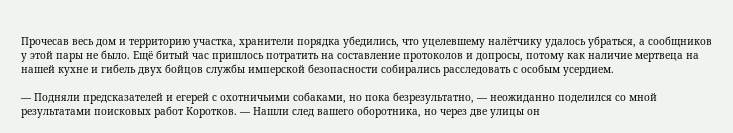Прочесав весь дом и территорию участка, хранители порядка убедились, что уцелевшему налётчику удалось убраться, а сообщников у этой пары не было. Ещё битый час пришлось потратить на составление протоколов и допросы, потому как наличие мертвеца на нашей кухне и гибель двух бойцов службы имперской безопасности собирались расследовать с особым усердием.

— Подняли предсказателей и егерей с охотничьими собаками, но пока безрезультатно, — неожиданно поделился со мной результатами поисковых работ Коротков. — Нашли след вашего оборотника, но через две улицы он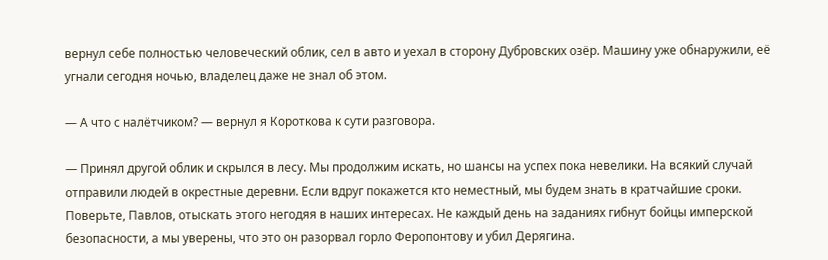вернул себе полностью человеческий облик, сел в авто и уехал в сторону Дубровских озёр. Машину уже обнаружили, её угнали сегодня ночью, владелец даже не знал об этом.

— А что с налётчиком? — вернул я Короткова к сути разговора.

— Принял другой облик и скрылся в лесу. Мы продолжим искать, но шансы на успех пока невелики. На всякий случай отправили людей в окрестные деревни. Если вдруг покажется кто неместный, мы будем знать в кратчайшие сроки. Поверьте, Павлов, отыскать этого негодяя в наших интересах. Не каждый день на заданиях гибнут бойцы имперской безопасности, а мы уверены, что это он разорвал горло Феропонтову и убил Дерягина.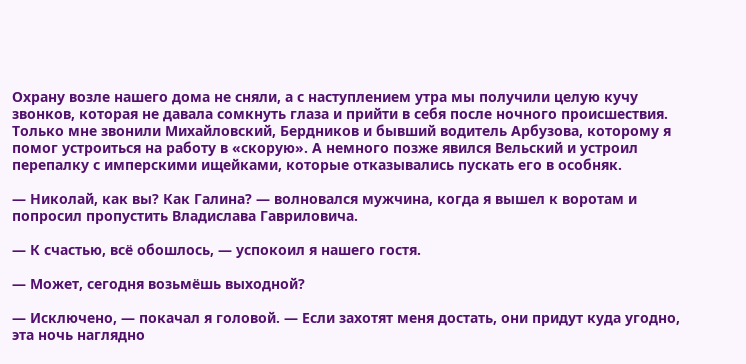Охрану возле нашего дома не сняли, а с наступлением утра мы получили целую кучу звонков, которая не давала сомкнуть глаза и прийти в себя после ночного происшествия. Только мне звонили Михайловский, Бердников и бывший водитель Арбузова, которому я помог устроиться на работу в «скорую». А немного позже явился Вельский и устроил перепалку с имперскими ищейками, которые отказывались пускать его в особняк.

— Николай, как вы? Как Галина? — волновался мужчина, когда я вышел к воротам и попросил пропустить Владислава Гавриловича.

— К счастью, всё обошлось, — успокоил я нашего гостя.

— Может, сегодня возьмёшь выходной?

— Исключено, — покачал я головой. — Если захотят меня достать, они придут куда угодно, эта ночь наглядно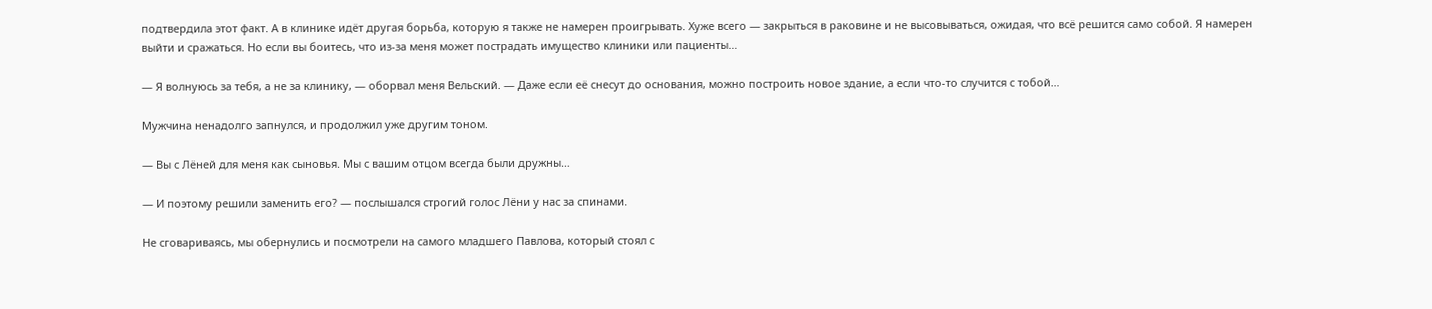подтвердила этот факт. А в клинике идёт другая борьба, которую я также не намерен проигрывать. Хуже всего — закрыться в раковине и не высовываться, ожидая, что всё решится само собой. Я намерен выйти и сражаться. Но если вы боитесь, что из-за меня может пострадать имущество клиники или пациенты…

— Я волнуюсь за тебя, а не за клинику, — оборвал меня Вельский. — Даже если её снесут до основания, можно построить новое здание, а если что-то случится с тобой…

Мужчина ненадолго запнулся, и продолжил уже другим тоном.

— Вы с Лёней для меня как сыновья. Мы с вашим отцом всегда были дружны…

— И поэтому решили заменить его? — послышался строгий голос Лёни у нас за спинами.

Не сговариваясь, мы обернулись и посмотрели на самого младшего Павлова, который стоял с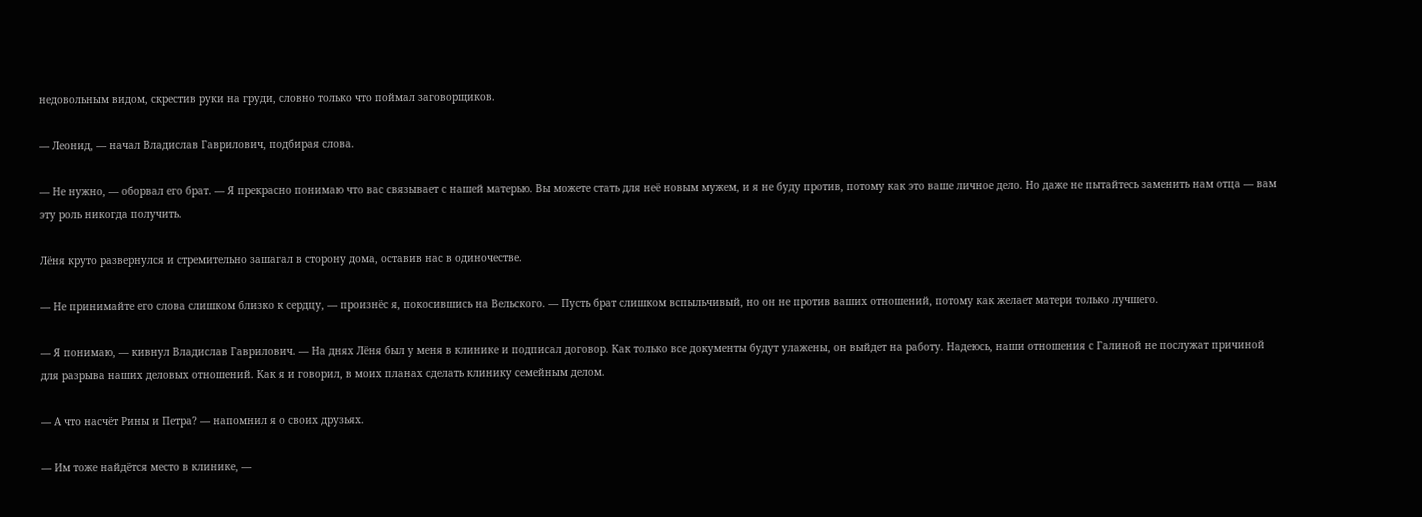недовольным видом, скрестив руки на груди, словно только что поймал заговорщиков.

— Леонид, — начал Владислав Гаврилович, подбирая слова.

— Не нужно, — оборвал его брат. — Я прекрасно понимаю что вас связывает с нашей матерью. Вы можете стать для неё новым мужем, и я не буду против, потому как это ваше личное дело. Но даже не пытайтесь заменить нам отца — вам эту роль никогда получить.

Лёня круто развернулся и стремительно зашагал в сторону дома, оставив нас в одиночестве.

— Не принимайте его слова слишком близко к сердцу, — произнёс я, покосившись на Вельского. — Пусть брат слишком вспыльчивый, но он не против ваших отношений, потому как желает матери только лучшего.

— Я понимаю, — кивнул Владислав Гаврилович. — На днях Лёня был у меня в клинике и подписал договор. Как только все документы будут улажены, он выйдет на работу. Надеюсь, наши отношения с Галиной не послужат причиной для разрыва наших деловых отношений. Как я и говорил, в моих планах сделать клинику семейным делом.

— А что насчёт Рины и Петра? — напомнил я о своих друзьях.

— Им тоже найдётся место в клинике, —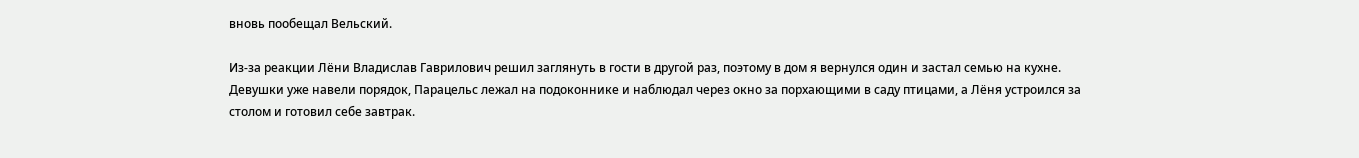вновь пообещал Вельский.

Из-за реакции Лёни Владислав Гаврилович решил заглянуть в гости в другой раз, поэтому в дом я вернулся один и застал семью на кухне. Девушки уже навели порядок, Парацельс лежал на подоконнике и наблюдал через окно за порхающими в саду птицами, а Лёня устроился за столом и готовил себе завтрак.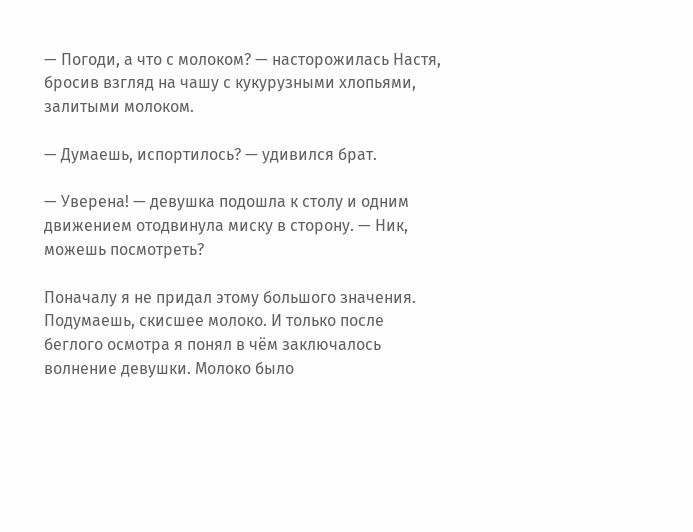— Погоди, а что с молоком? — насторожилась Настя, бросив взгляд на чашу с кукурузными хлопьями, залитыми молоком.

— Думаешь, испортилось? — удивился брат.

— Уверена! — девушка подошла к столу и одним движением отодвинула миску в сторону. — Ник, можешь посмотреть?

Поначалу я не придал этому большого значения. Подумаешь, скисшее молоко. И только после беглого осмотра я понял в чём заключалось волнение девушки. Молоко было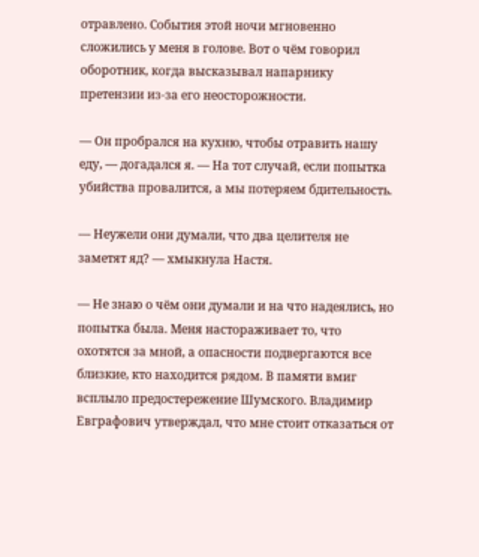отравлено. События этой ночи мгновенно сложились у меня в голове. Вот о чём говорил оборотник, когда высказывал напарнику претензии из-за его неосторожности.

— Он пробрался на кухню, чтобы отравить нашу еду, — догадался я. — На тот случай, если попытка убийства провалится, а мы потеряем бдительность.

— Неужели они думали, что два целителя не заметят яд? — хмыкнула Настя.

— Не знаю о чём они думали и на что надеялись, но попытка была. Меня настораживает то, что охотятся за мной, а опасности подвергаются все близкие, кто находится рядом. В памяти вмиг всплыло предостережение Шумского. Владимир Евграфович утверждал, что мне стоит отказаться от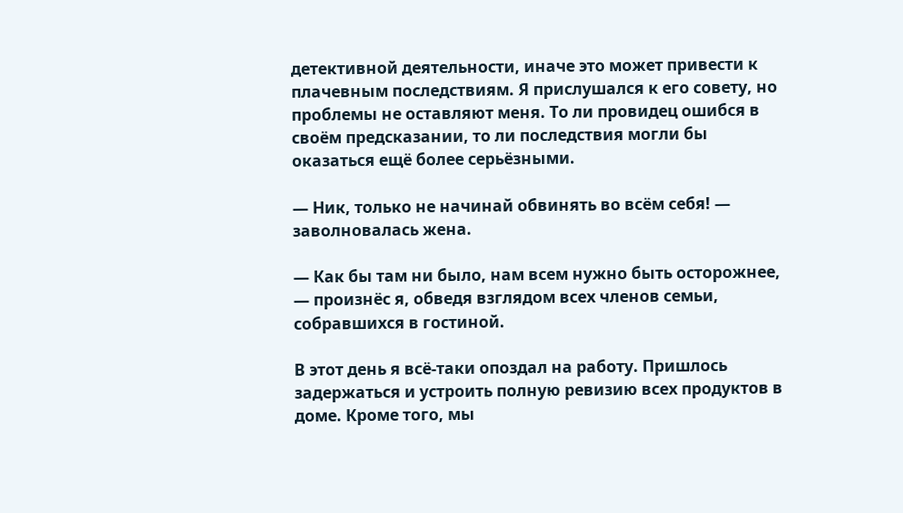детективной деятельности, иначе это может привести к плачевным последствиям. Я прислушался к его совету, но проблемы не оставляют меня. То ли провидец ошибся в своём предсказании, то ли последствия могли бы оказаться ещё более серьёзными.

— Ник, только не начинай обвинять во всём себя! — заволновалась жена.

— Как бы там ни было, нам всем нужно быть осторожнее, — произнёс я, обведя взглядом всех членов семьи, собравшихся в гостиной.

В этот день я всё-таки опоздал на работу. Пришлось задержаться и устроить полную ревизию всех продуктов в доме. Кроме того, мы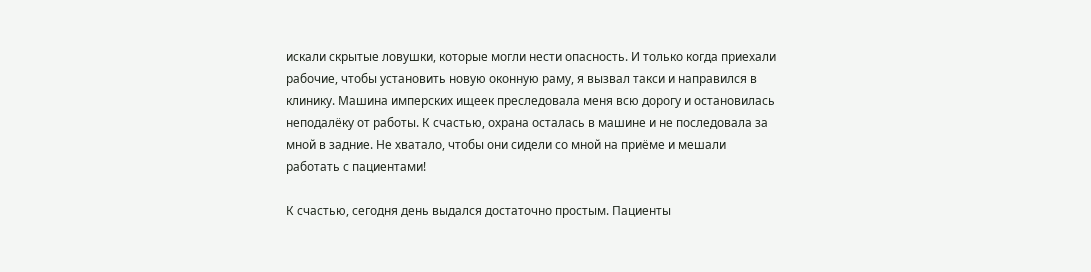искали скрытые ловушки, которые могли нести опасность. И только когда приехали рабочие, чтобы установить новую оконную раму, я вызвал такси и направился в клинику. Машина имперских ищеек преследовала меня всю дорогу и остановилась неподалёку от работы. К счастью, охрана осталась в машине и не последовала за мной в задние. Не хватало, чтобы они сидели со мной на приёме и мешали работать с пациентами!

К счастью, сегодня день выдался достаточно простым. Пациенты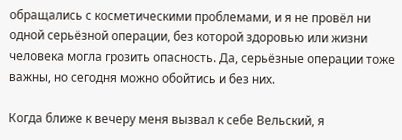обращались с косметическими проблемами, и я не провёл ни одной серьёзной операции, без которой здоровью или жизни человека могла грозить опасность. Да, серьёзные операции тоже важны, но сегодня можно обойтись и без них.

Когда ближе к вечеру меня вызвал к себе Вельский, я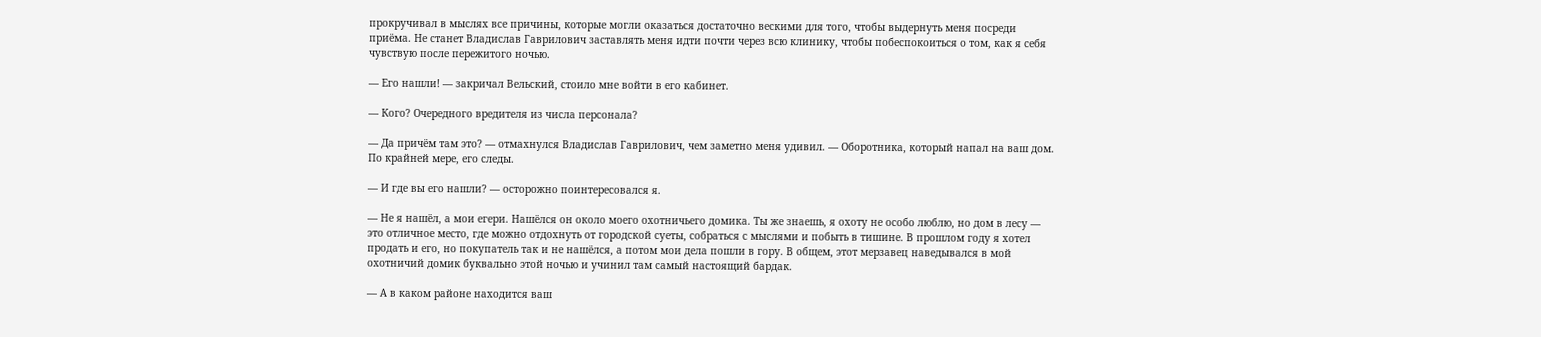прокручивал в мыслях все причины, которые могли оказаться достаточно вескими для того, чтобы выдернуть меня посреди приёма. Не станет Владислав Гаврилович заставлять меня идти почти через всю клинику, чтобы побеспокоиться о том, как я себя чувствую после пережитого ночью.

— Его нашли! — закричал Вельский, стоило мне войти в его кабинет.

— Кого? Очередного вредителя из числа персонала?

— Да причём там это? — отмахнулся Владислав Гаврилович, чем заметно меня удивил. — Оборотника, который напал на ваш дом. По крайней мере, его следы.

— И где вы его нашли? — осторожно поинтересовался я.

— Не я нашёл, а мои егери. Нашёлся он около моего охотничьего домика. Ты же знаешь, я охоту не особо люблю, но дом в лесу — это отличное место, где можно отдохнуть от городской суеты, собраться с мыслями и побыть в тишине. В прошлом году я хотел продать и его, но покупатель так и не нашёлся, а потом мои дела пошли в гору. В общем, этот мерзавец наведывался в мой охотничий домик буквально этой ночью и учинил там самый настоящий бардак.

— А в каком районе находится ваш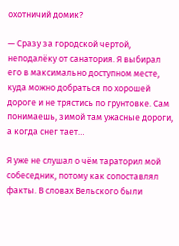охотничий домик?

— Сразу за городской чертой, неподалёку от санатория. Я выбирал его в максимально доступном месте, куда можно добраться по хорошей дороге и не трястись по грунтовке. Сам понимаешь, зимой там ужасные дороги, а когда снег тает…

Я уже не слушал о чём тараторил мой собеседник, потому как сопоставлял факты. В словах Вельского были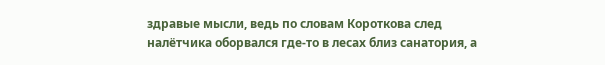здравые мысли, ведь по словам Короткова след налётчика оборвался где-то в лесах близ санатория, а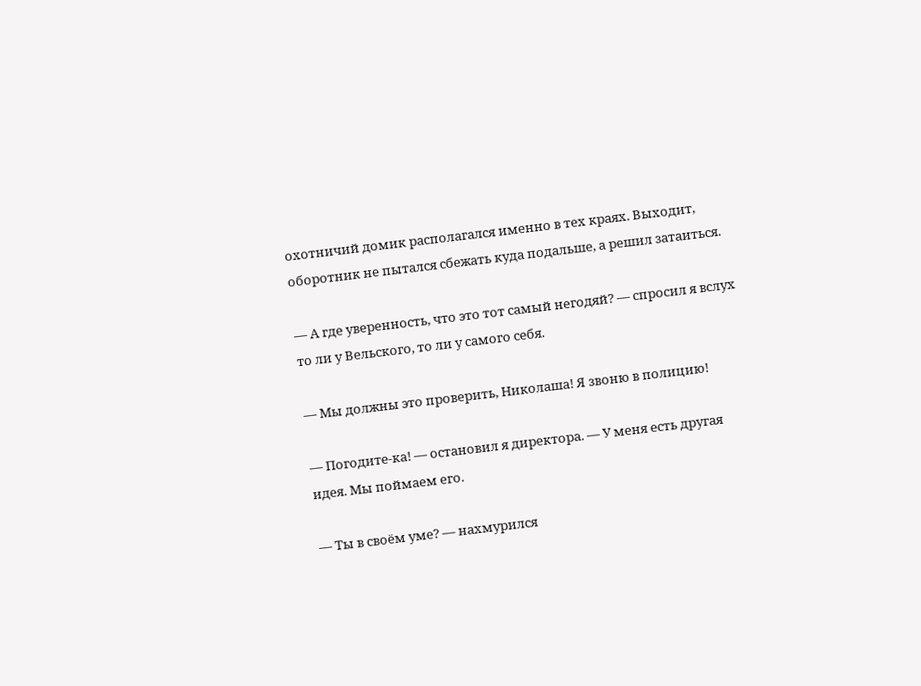охотничий домик располагался именно в тех краях. Выходит, оборотник не пытался сбежать куда подальше, а решил затаиться.

— А где уверенность, что это тот самый негодяй? — спросил я вслух то ли у Вельского, то ли у самого себя.

— Мы должны это проверить, Николаша! Я звоню в полицию!

— Погодите-ка! — остановил я директора. — У меня есть другая идея. Мы поймаем его.

— Ты в своём уме? — нахмурился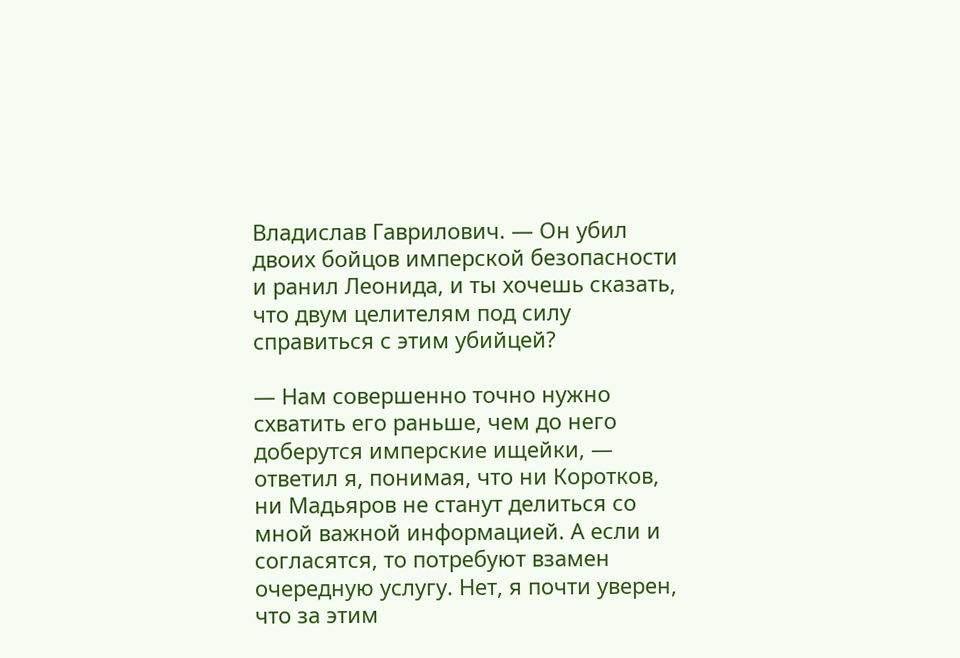Владислав Гаврилович. — Он убил двоих бойцов имперской безопасности и ранил Леонида, и ты хочешь сказать, что двум целителям под силу справиться с этим убийцей?

— Нам совершенно точно нужно схватить его раньше, чем до него доберутся имперские ищейки, — ответил я, понимая, что ни Коротков, ни Мадьяров не станут делиться со мной важной информацией. А если и согласятся, то потребуют взамен очередную услугу. Нет, я почти уверен, что за этим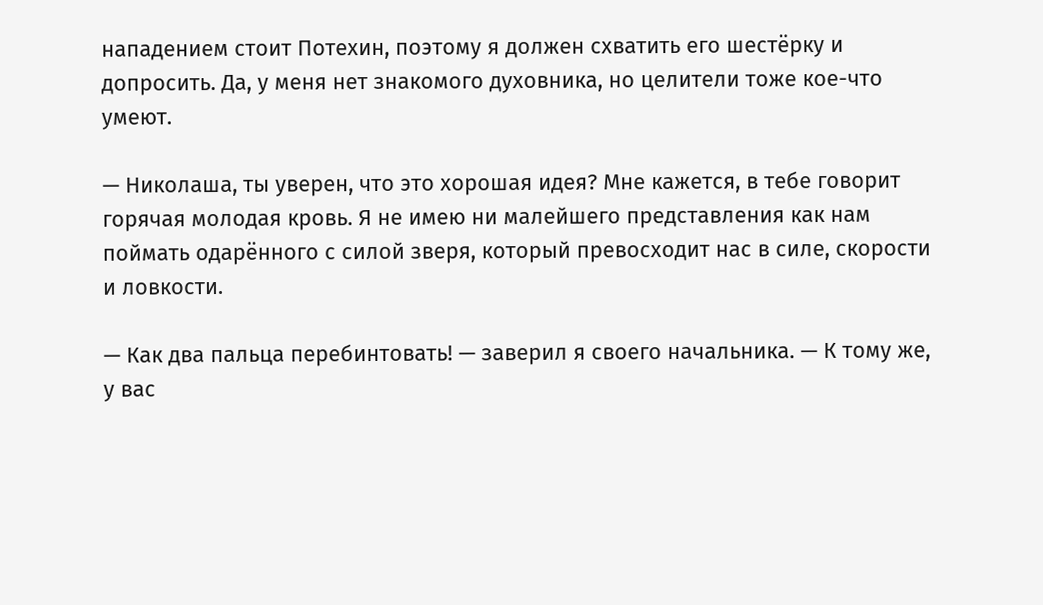нападением стоит Потехин, поэтому я должен схватить его шестёрку и допросить. Да, у меня нет знакомого духовника, но целители тоже кое-что умеют.

— Николаша, ты уверен, что это хорошая идея? Мне кажется, в тебе говорит горячая молодая кровь. Я не имею ни малейшего представления как нам поймать одарённого с силой зверя, который превосходит нас в силе, скорости и ловкости.

— Как два пальца перебинтовать! — заверил я своего начальника. — К тому же, у вас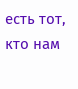есть тот, кто нам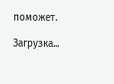поможет.

Загрузка...